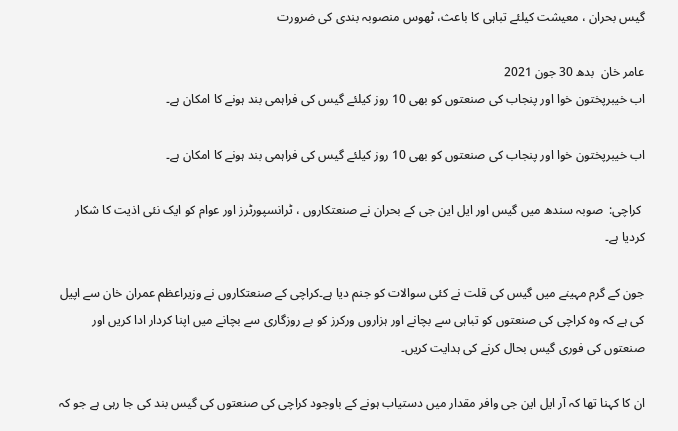گیس بحران ، معیشت کیلئے تباہی کا باعث، ٹھوس منصوبہ بندی کی ضرورت

عامر خان  بدھ 30 جون 2021
اب خیبرپختون خوا اور پنجاب کی صنعتوں کو بھی 10 روز کیلئے گیس کی فراہمی بند ہونے کا امکان ہے۔

اب خیبرپختون خوا اور پنجاب کی صنعتوں کو بھی 10 روز کیلئے گیس کی فراہمی بند ہونے کا امکان ہے۔

 کراچی:  صوبہ سندھ میں گیس اور ایل این جی کے بحران نے صنعتکاروں ، ٹرانسپورٹرز اور عوام کو ایک نئی اذیت کا شکار کردیا ہے۔

جون کے گرم مہینے میں گیس کی قلت نے کئی سوالات کو جنم دیا ہے۔کراچی کے صنعتکاروں نے وزیراعظم عمران خان سے اپیل کی ہے کہ وہ کراچی کی صنعتوں کو تباہی سے بچانے اور ہزاروں ورکرز کو بے روزگاری سے بچانے میں اپنا کردار ادا کریں اور صنعتوں کی فوری گیس بحال کرنے کی ہدایت کریں۔

ان کا کہنا تھا کہ آر ایل این جی وافر مقدار میں دستیاب ہونے کے باوجود کراچی کی صنعتوں کی گیس بند کی جا رہی ہے جو کہ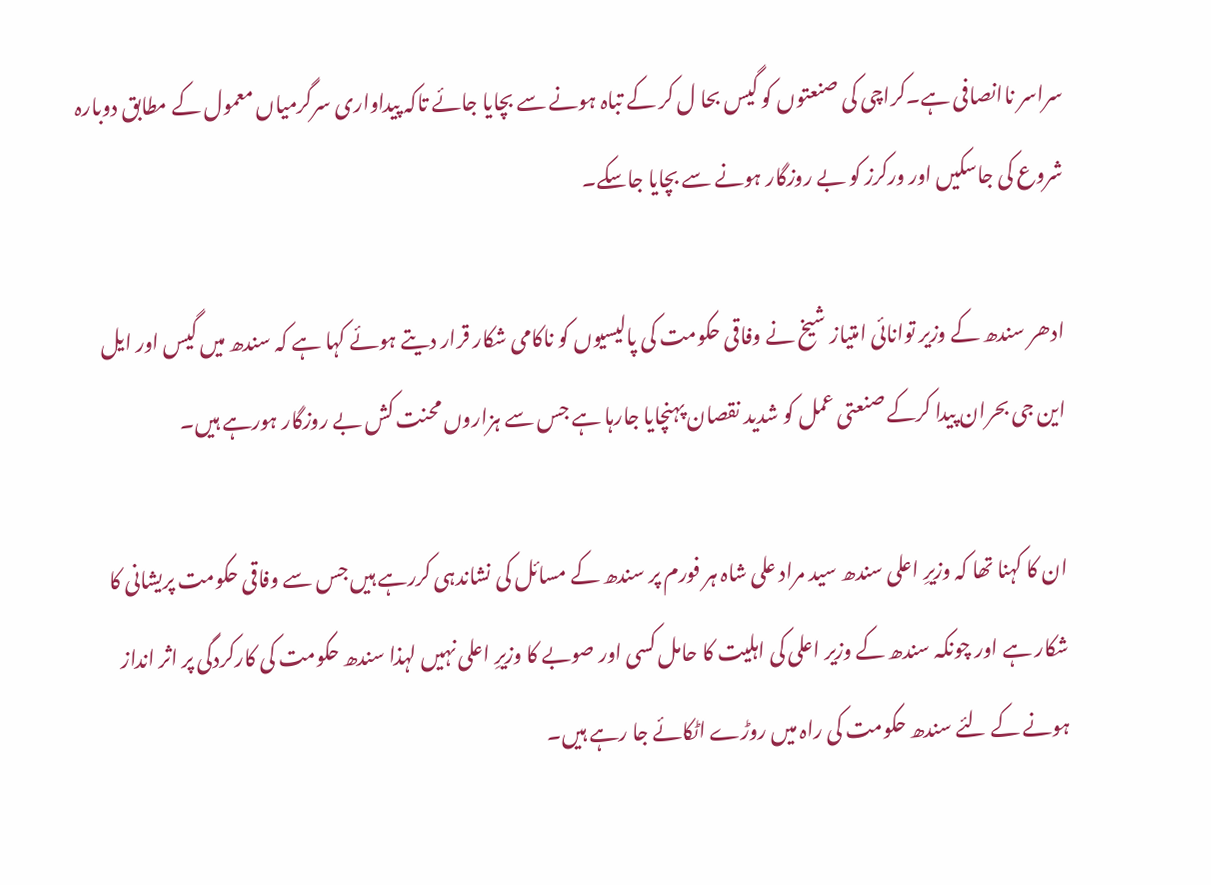سراسر ناانصافی ہے۔کراچی کی صنعتوں کو گیس بحا ل کر کے تباہ ہونے سے بچایا جائے تاکہ پیداواری سرگرمیاں معمول کے مطابق دوبارہ شروع کی جاسکیں اور ورکرز کو بے روزگار ہونے سے بچایا جاسکے۔

ادھر سندھ کے وزیر توانائی امتیاز شیخ نے وفاقی حکومت کی پالیسیوں کو ناکامی شکار قرار دیتے ہوئے کہا ہے کہ سندھ میں گیس اور ایل این جی بحران پیدا کرکے صنعتی عمل کو شدید نقصان پہنچایا جارہا ہے جس سے ہزاروں محنت کش بے روزگار ہورہے ہیں۔

ان کا کہنا تھا کہ وزیرِ اعلی سندھ سید مراد علی شاہ ہر فورم پر سندھ کے مسائل کی نشاندہی کررہے ہیں جس سے وفاقی حکومت پریشانی کا شکار ہے اور چونکہ سندھ کے وزیر اعلی کی اہلیت کا حامل کسی اور صوبے کا وزیرِ اعلی نہیں لہذا سندھ حکومت کی کارکردگی پر اثر انداز ہونے کے لئے سندھ حکومت کی راہ میں روڑے اٹکائے جا رہے ہیں۔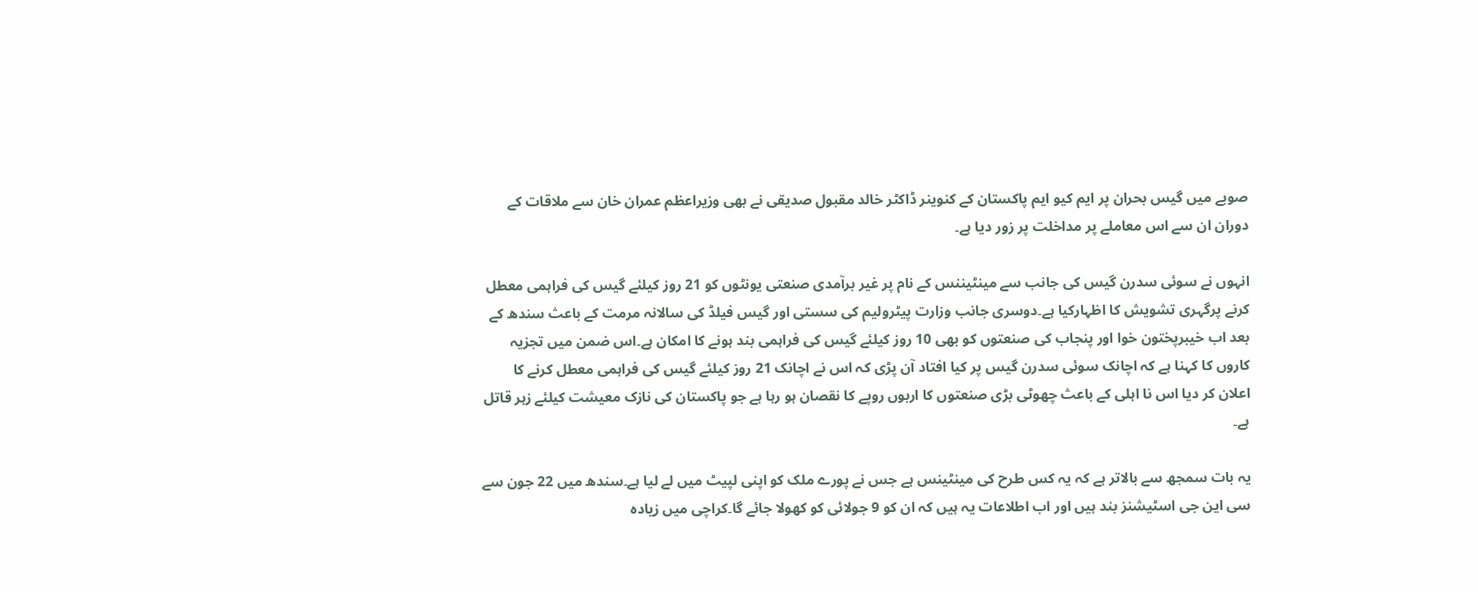صوبے میں گیس بحران پر ایم کیو ایم پاکستان کے کنوینر ڈاکٹر خالد مقبول صدیقی نے بھی وزیراعظم عمران خان سے ملاقات کے دوران ان سے اس معاملے پر مداخلت پر زور دیا ہے۔

انہوں نے سوئی سدرن گیس کی جانب سے مینٹیننس کے نام پر غیر برآمدی صنعتی یونٹوں کو 21 روز کیلئے گیس کی فراہمی معطل کرنے پرگہری تشویش کا اظہارکیا ہے۔دوسری جانب وزارت پیٹرولیم کی سستی اور گیس فیلڈ کی سالانہ مرمت کے باعث سندھ کے بعد اب خیبرپختون خوا اور پنجاب کی صنعتوں کو بھی 10 روز کیلئے گیس کی فراہمی بند ہونے کا امکان ہے۔اس ضمن میں تجزیہ کاروں کا کہنا ہے کہ اچانک سوئی سدرن گیس پر کیا افتاد آن پڑی کہ اس نے اچانک 21 روز کیلئے گیس کی فراہمی معطل کرنے کا اعلان کر دیا اس نا اہلی کے باعث چھوٹی بڑی صنعتوں کا اربوں روپے کا نقصان ہو رہا ہے جو پاکستان کی نازک معیشت کیلئے زہر قاتل ہے۔

یہ بات سمجھ سے بالاتر ہے کہ یہ کس طرح کی مینٹینس ہے جس نے پورے ملک کو اپنی لپیٹ میں لے لیا ہے۔سندھ میں 22 جون سے سی این جی اسٹیشنز بند ہیں اور اب اطلاعات یہ ہیں کہ ان کو 9 جولائی کو کھولا جائے گا۔کراچی میں زیادہ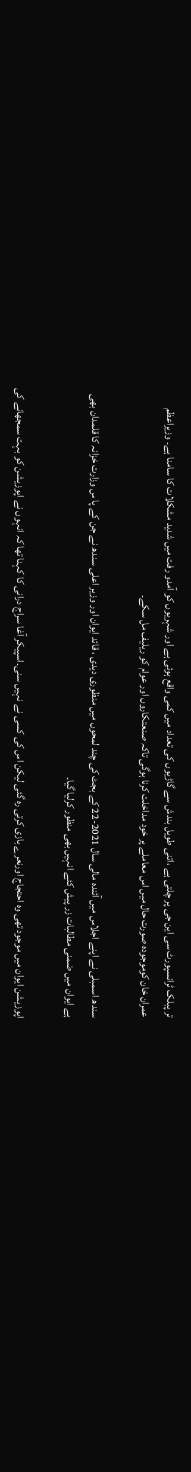تر پبلک ٹرانسپورٹ سی این جی پر چلتی ہے ،اتنی طویل بندش سے گاڑیوں کی تعداد میں کمی واقع ہوئی ہے اور شہریوں کو آمدو رفت میں شدید مشکلات کا سامنا ہے۔ وزیراعظم عمران خان کوموجودہ صورت حال میں اس معاملے پر خود مداخلت کرنا ہوگی تاکہ صنعتکاروں اور عوام کو ریلیف مل سکے۔

سندھ اسمبلی نے اپنے اجلاس میں آئندہ مالی سال 2021-22 کے بجٹ کی چند لمحوں میں منظوری دیدی ، قائد ایوان اور وزیر اعلی سندھ نے جن کے پا س وزارت خزانہ کا قلمدان بھی ہے ایوان میں ضمنی مطالبات زر پیش کئے انہیں بھی منظور کرلیا گیا۔

اپوزیشن ایوان میں موجود تھی وہ احتجاج اورنعرے بازی کرتی رہ گئی لیکن اس کی کسی نے نہیں سنی۔اسپیکر آغا سراج درانی کا کہنا تھا کہ انہوں نے اپوزیشن کو بہت سمجھانے کی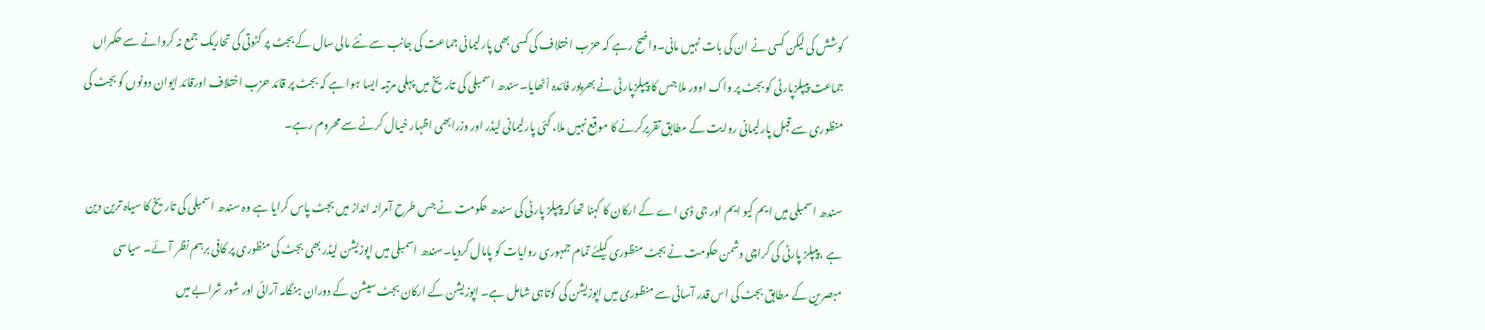کوشش کی لیکن کسی نے ان کی بات نہیں مانی۔واضح رہے کہ حزب اختلاف کی کسی بھی پارلیمانی جماعت کی جانب سے نئے مالی سال کے بجٹ پر کٹوتی کی تحاریک جمع نہ کروانے سے حکمراں جماعت پیپلزپارٹی کو بجٹ پر واک اوور ملا جس کا پیپلزپارٹی نے بھرپور فائدہ اْٹھایا۔سندھ اسمبلی کی تاریخ میں پہلی مرتبہ ایسا ہوا ہے کہ بجٹ پر قائد حزب اختلاف اورقائد ایوان دونوں کو بجٹ کی منظوری سے قبل پارلیمانی روایت کے مطابق تقریرکرنے کا موقع نہیں ملا، کئی پارلیمانی لیڈر اور وزرابھی اظہار خیال کرنے سے محروم رہے۔

سندھ اسمبلی میں ایم کیو ایم اور جی ڈی اے کے ارکان کا کہنا تھا کہ پیپلز پارٹی کی سندھ حکومت نے جس طرح آمرانہ انداز میں بجٹ پاس کرایا ہے وہ سندھ اسمبلی کی تاریخ کا سیاہ ترین دین ہے ،پیپلز پارٹی کی کراچی دشمن حکومت نے بجٹ منظوری کیلئے تمام جمہوری روایات کو پامال کردیا۔سندھ اسمبلی میں اپوزیشن لیڈر بھی بجٹ کی منظوری پر کافی برہم نظر آئے۔ سیاسی مبصرین کے مطابق بجٹ کی اس قدر آسانی سے منظوری میں اپوزیشن کی کوتاہی شامل ہے۔ اپوزیشن کے ارکان بجٹ سیشن کے دوران ہنگامہ آرائی اور شور شرابے میں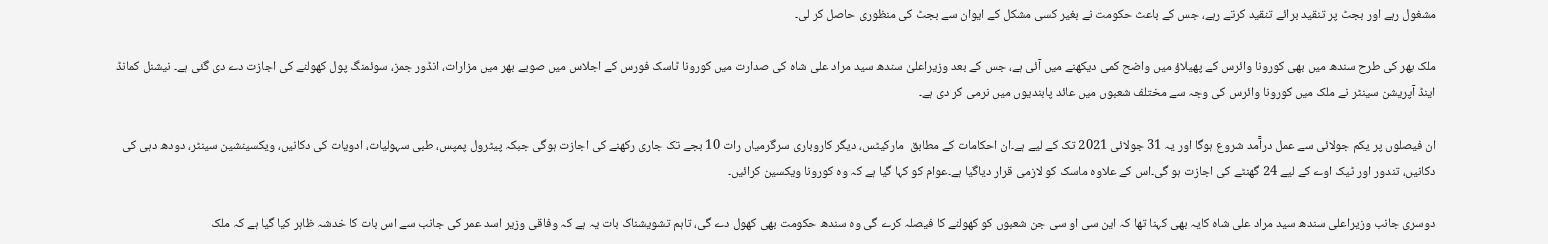مشغول رہے اور بجٹ پر تنقید برائے تنقید کرتے رہے، جس کے باعث حکومت نے بغیر کسی مشکل کے ایوان سے بجٹ کی منظوری حاصل کر لی۔

ملک بھر کی طرح سندھ میں بھی کورونا وائرس کے پھیلاؤ میں واضح کمی دیکھنے میں آئی ہے، جس کے بعد وزیراعلیٰ سندھ سید مراد علی شاہ کی صدارت میں کورونا ٹاسک فورس کے اجلاس میں صوبے بھر میں مزارات، انڈور جمز، سوئمنگ پول کھولنے کی اجازت دے دی گئی ہے۔ نیشنل کمانڈ اینڈ آپریشن سینٹر نے ملک میں کورونا وائرس کی وجہ سے مختلف شعبوں میں عائد پابندیوں میں نرمی کر دی ہے۔

ان فیصلوں پر یکم جولائی سے عمل درآٓمد شروع ہوگا اور یہ 31 جولائی 2021 تک کے لیے ہے۔ان احکامات کے مطابق  مارکیٹس، دیگر کاروباری سرگرمیاں رات 10 بجے تک جاری رکھنے کی اجازت ہوگی جبکہ پیٹرول پمپس، طبی سہولیات، ادویات کی دکانیں، ویکسینشین سینٹر، دودھ دہی کی دکانیں، تندور اور ٹیک اوے کے لیے 24 گھنٹے کی اجازت ہو گی۔اس کے علاوہ ماسک کو لازمی قرار دیاگیا ہے۔عوام کو کہا گیا ہے کہ وہ کورونا ویکسین کرائیں۔

دوسری جانب وزیراعلی سندھ سید مراد علی شاہ کایہ بھی کہنا تھا کہ این سی او سی جن شعبوں کو کھولنے کا فیصلہ کرے گی وہ سندھ حکومت بھی کھول دے گی، تاہم تشویشناک بات یہ ہے کہ وفاقی وزیر اسد عمر کی جانب سے اس بات کا خدشہ ظاہر کیا گیا ہے کہ ملک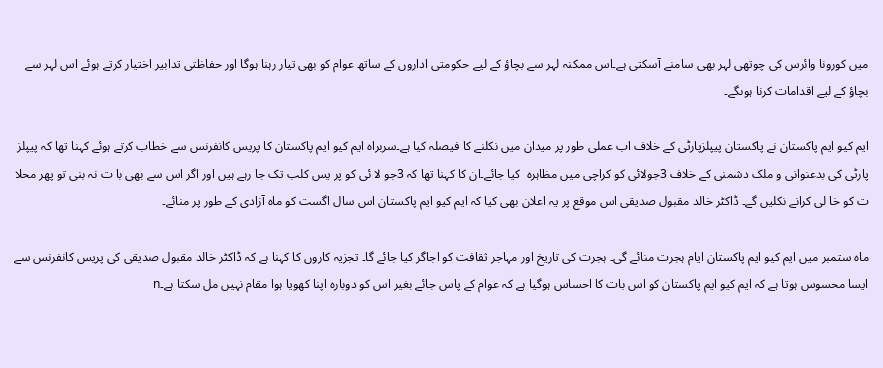میں کورونا وائرس کی چوتھی لہر بھی سامنے آسکتی ہے۔اس ممکنہ لہر سے بچاؤ کے لیے حکومتی اداروں کے ساتھ عوام کو بھی تیار رہنا ہوگا اور حفاظتی تدابیر اختیار کرتے ہوئے اس لہر سے بچاؤ کے لیے اقدامات کرنا ہوںگے۔

ایم کیو ایم پاکستان نے پاکستان پیپلزپارٹی کے خلاف اب عملی طور پر میدان میں نکلنے کا فیصلہ کیا ہے۔سربراہ ایم کیو ایم پاکستان کا پریس کانفرنس سے خطاب کرتے ہوئے کہنا تھا کہ پیپلز پارٹی کی بدعنوانی و ملک دشمنی کے خلاف 3جولائی کو کراچی میں مظاہرہ  کیا جائے۔ان کا کہنا تھا کہ 3جو لا ئی کو پر یس کلب تک جا رہے ہیں اور اگر اس سے بھی با ت نہ بنی تو پھر محلا ت کو خا لی کرانے نکلیں گے۔ ڈاکٹر خالد مقبول صدیقی اس موقع پر یہ اعلان بھی کیا کہ ایم کیو ایم پاکستان اس سال اگست کو ماہ آزادی کے طور پر منائے۔

ماہ ستمبر میں ایم کیو ایم پاکستان ایام ہجرت منائے گی۔ ہجرت کی تاریخ اور مہاجر ثقافت کو اجاگر کیا جائے گا۔ تجزیہ کاروں کا کہنا ہے کہ ڈاکٹر خالد مقبول صدیقی کی پریس کانفرنس سے ایسا محسوس ہوتا ہے کہ ایم کیو ایم پاکستان کو اس بات کا احساس ہوگیا ہے کہ عوام کے پاس جائے بغیر اس کو دوبارہ اپنا کھویا ہوا مقام نہیں مل سکتا ہے۔n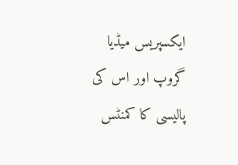ایکسپریس میڈیا گروپ اور اس کی پالیسی کا کمنٹس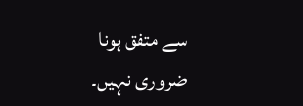سے متفق ہونا ضروری نہیں۔